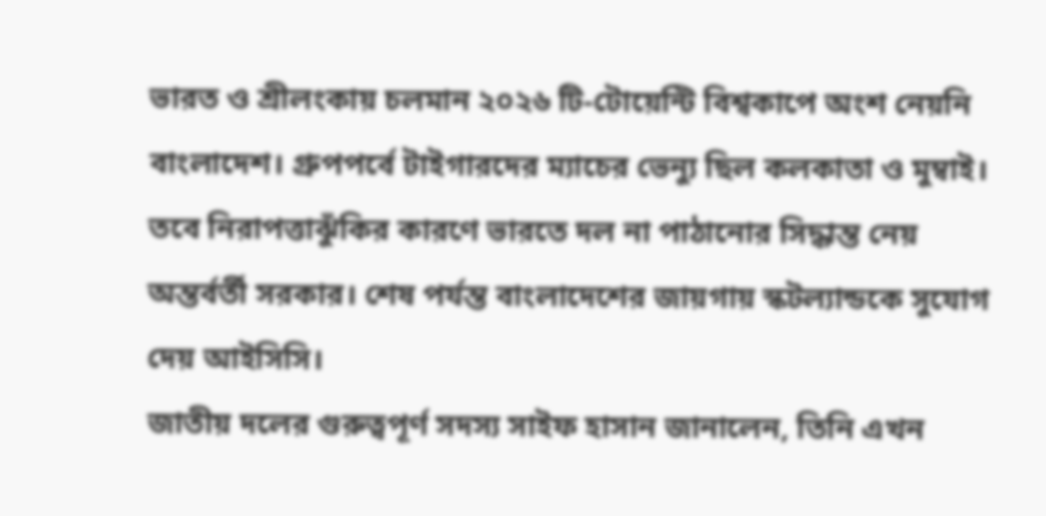ভারত ও শ্রীলংকায় চলমান ২০২৬ টি-টোয়েন্টি বিশ্বকাপে অংশ নেয়নি বাংলাদেশ। গ্রুপপর্বে টাইগারদের ম্যাচের ভেন্যু ছিল কলকাতা ও মুম্বাই। তবে নিরাপত্তাঝুঁকির কারণে ভারতে দল না পাঠানোর সিদ্ধান্ত নেয় অন্তর্বর্তী সরকার। শেষ পর্যন্ত বাংলাদেশের জায়গায় স্কটল্যান্ডকে সুযোগ দেয় আইসিসি।
জাতীয় দলের গুরুত্বপূর্ণ সদস্য সাইফ হাসান জানালেন, তিনি এখন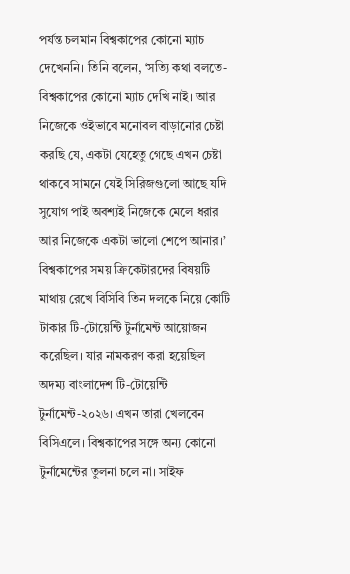পর্যন্ত চলমান বিশ্বকাপের কোনো ম্যাচ দেখেননি। তিনি বলেন, ‘সত্যি কথা বলতে- বিশ্বকাপের কোনো ম্যাচ দেখি নাই। আর নিজেকে ওইভাবে মনোবল বাড়ানোর চেষ্টা করছি যে, একটা যেহেতু গেছে এখন চেষ্টা থাকবে সামনে যেই সিরিজগুলো আছে যদি সুযোগ পাই অবশ্যই নিজেকে মেলে ধরার আর নিজেকে একটা ভালো শেপে আনার।’
বিশ্বকাপের সময় ক্রিকেটারদের বিষয়টি মাথায় রেখে বিসিবি তিন দলকে নিয়ে কোটি টাকার টি-টোয়েন্টি টুর্নামেন্ট আয়োজন করেছিল। যার নামকরণ করা হয়েছিল অদম্য বাংলাদেশ টি-টোয়েন্টি টুর্নামেন্ট-২০২৬। এখন তারা খেলবেন বিসিএলে। বিশ্বকাপের সঙ্গে অন্য কোনো টুর্নামেন্টের তুলনা চলে না। সাইফ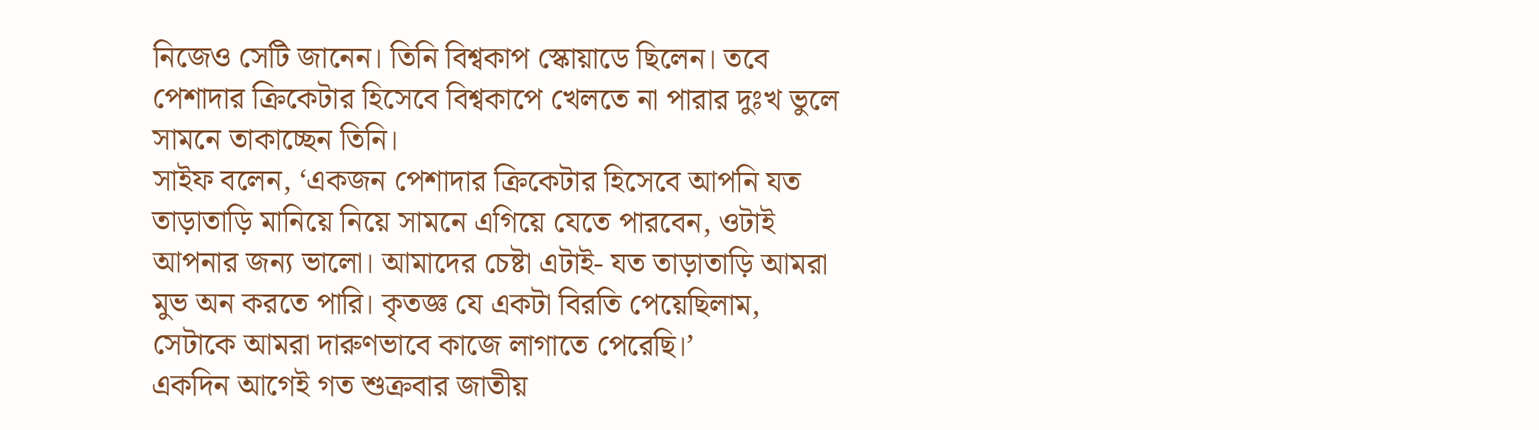নিজেও সেটি জানেন। তিনি বিশ্বকাপ স্কোয়াডে ছিলেন। তবে পেশাদার ক্রিকেটার হিসেবে বিশ্বকাপে খেলতে না পারার দুঃখ ভুলে সামনে তাকাচ্ছেন তিনি।
সাইফ বলেন, ‘একজন পেশাদার ক্রিকেটার হিসেবে আপনি যত তাড়াতাড়ি মানিয়ে নিয়ে সামনে এগিয়ে যেতে পারবেন, ওটাই আপনার জন্য ভালো। আমাদের চেষ্টা এটাই- যত তাড়াতাড়ি আমরা মুভ অন করতে পারি। কৃতজ্ঞ যে একটা বিরতি পেয়েছিলাম, সেটাকে আমরা দারুণভাবে কাজে লাগাতে পেরেছি।’
একদিন আগেই গত শুক্রবার জাতীয়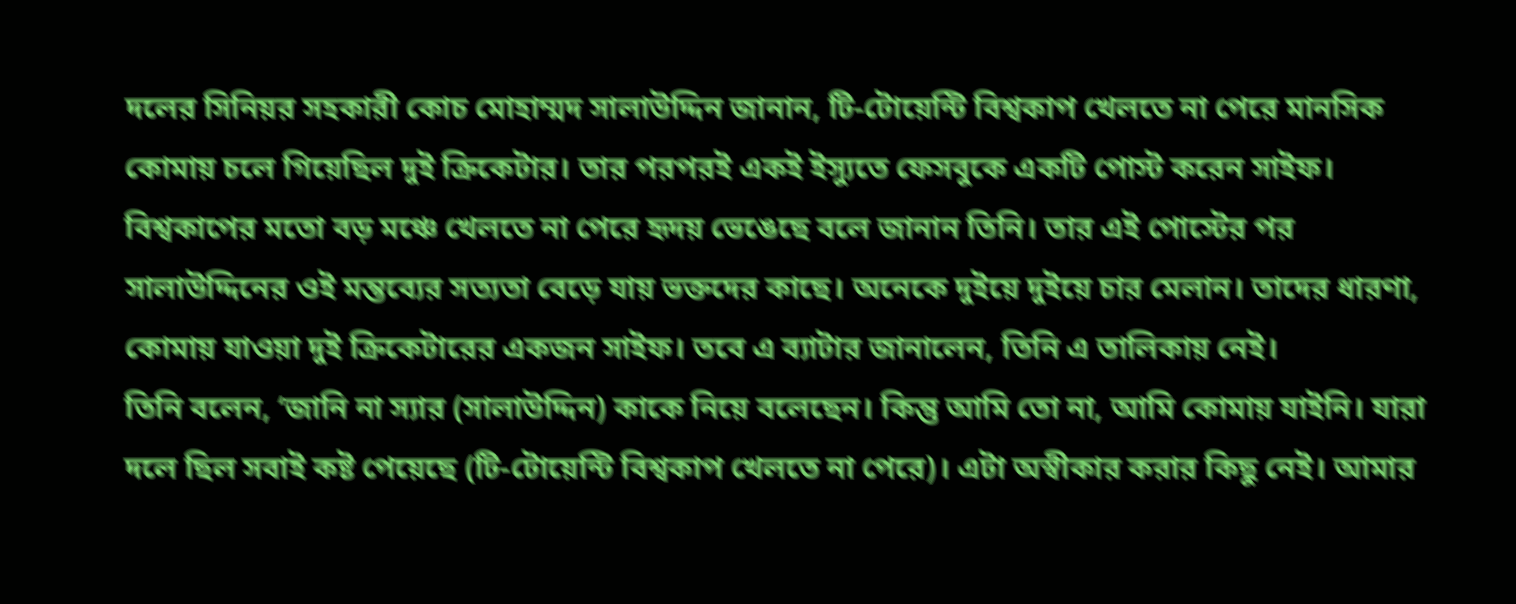দলের সিনিয়র সহকারী কোচ মোহাম্মদ সালাউদ্দিন জানান, টি-টোয়েন্টি বিশ্বকাপ খেলতে না পেরে মানসিক কোমায় চলে গিয়েছিল দুই ক্রিকেটার। তার পরপরই একই ইস্যুতে ফেসবুকে একটি পোস্ট করেন সাইফ। বিশ্বকাপের মতো বড় মঞ্চে খেলতে না পেরে হৃদয় ভেঙেছে বলে জানান তিনি। তার এই পোস্টের পর সালাউদ্দিনের ওই মন্তব্যের সত্যতা বেড়ে যায় ভক্তদের কাছে। অনেকে দুইয়ে দুইয়ে চার মেলান। তাদের ধারণা, কোমায় যাওয়া দুই ক্রিকেটারের একজন সাইফ। তবে এ ব্যাটার জানালেন, তিনি এ তালিকায় নেই।
তিনি বলেন, ‘জানি না স্যার (সালাউদ্দিন) কাকে নিয়ে বলেছেন। কিন্তু আমি তো না, আমি কোমায় যাইনি। যারা দলে ছিল সবাই কষ্ট পেয়েছে (টি-টোয়েন্টি বিশ্বকাপ খেলতে না পেরে)। এটা অস্বীকার করার কিছু নেই। আমার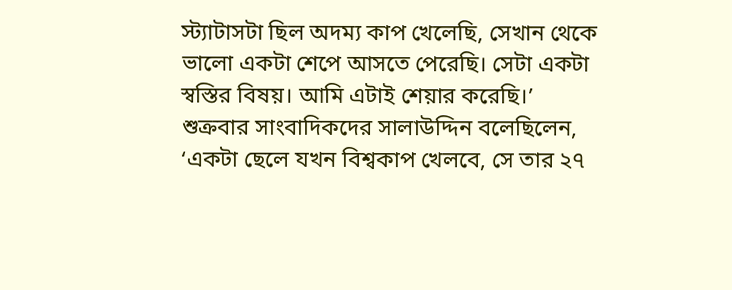স্ট্যাটাসটা ছিল অদম্য কাপ খেলেছি, সেখান থেকে ভালো একটা শেপে আসতে পেরেছি। সেটা একটা স্বস্তির বিষয়। আমি এটাই শেয়ার করেছি।’
শুক্রবার সাংবাদিকদের সালাউদ্দিন বলেছিলেন, ‘একটা ছেলে যখন বিশ্বকাপ খেলবে, সে তার ২৭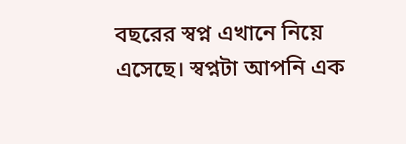বছরের স্বপ্ন এখানে নিয়ে এসেছে। স্বপ্নটা আপনি এক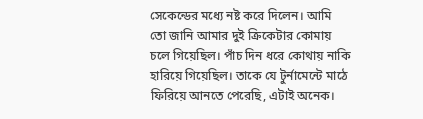সেকেন্ডের মধ্যে নষ্ট করে দিলেন। আমি তো জানি আমার দুই ক্রিকেটার কোমায় চলে গিয়েছিল। পাঁচ দিন ধরে কোথায় নাকি হারিয়ে গিয়েছিল। তাকে যে টুর্নামেন্টে মাঠে ফিরিয়ে আনতে পেরেছি, এটাই অনেক।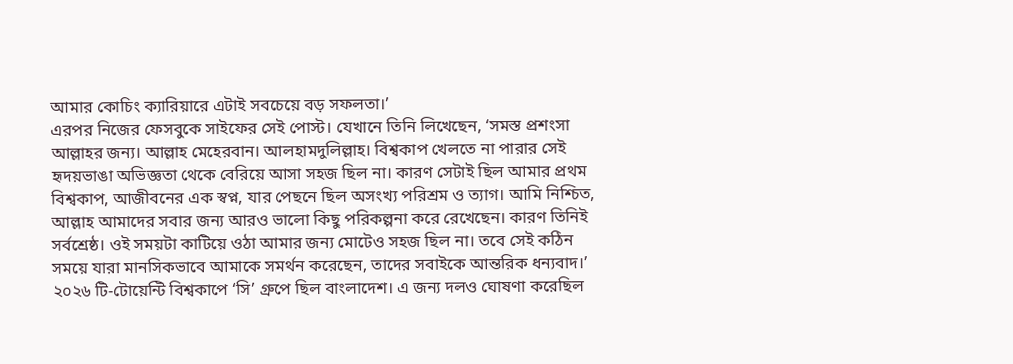আমার কোচিং ক্যারিয়ারে এটাই সবচেয়ে বড় সফলতা।’
এরপর নিজের ফেসবুকে সাইফের সেই পোস্ট। যেখানে তিনি লিখেছেন, ‘সমস্ত প্রশংসা আল্লাহর জন্য। আল্লাহ মেহেরবান। আলহামদুলিল্লাহ। বিশ্বকাপ খেলতে না পারার সেই হৃদয়ভাঙা অভিজ্ঞতা থেকে বেরিয়ে আসা সহজ ছিল না। কারণ সেটাই ছিল আমার প্রথম বিশ্বকাপ, আজীবনের এক স্বপ্ন, যার পেছনে ছিল অসংখ্য পরিশ্রম ও ত্যাগ। আমি নিশ্চিত, আল্লাহ আমাদের সবার জন্য আরও ভালো কিছু পরিকল্পনা করে রেখেছেন। কারণ তিনিই সর্বশ্রেষ্ঠ। ওই সময়টা কাটিয়ে ওঠা আমার জন্য মোটেও সহজ ছিল না। তবে সেই কঠিন সময়ে যারা মানসিকভাবে আমাকে সমর্থন করেছেন, তাদের সবাইকে আন্তরিক ধন্যবাদ।’
২০২৬ টি-টোয়েন্টি বিশ্বকাপে ‘সি’ গ্রুপে ছিল বাংলাদেশ। এ জন্য দলও ঘোষণা করেছিল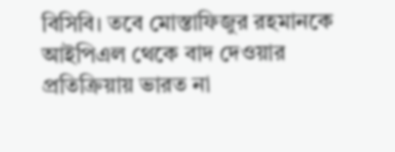বিসিবি। তবে মোস্তাফিজুর রহমানকে আইপিএল থেকে বাদ দেওয়ার প্রতিক্রিয়ায় ভারত না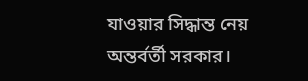যাওয়ার সিদ্ধান্ত নেয় অন্তর্বর্তী সরকার।